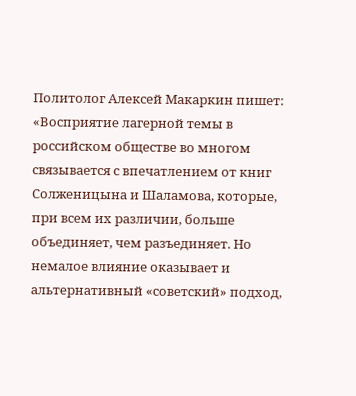Политолог Алексей Макаркин пишет: «Восприятие лагерной темы в российском обществе во многом связывается с впечатлением от книг Солженицына и Шаламова, которые, при всем их различии, больше объединяет, чем разъединяет. Но немалое влияние оказывает и альтернативный «советский» подход,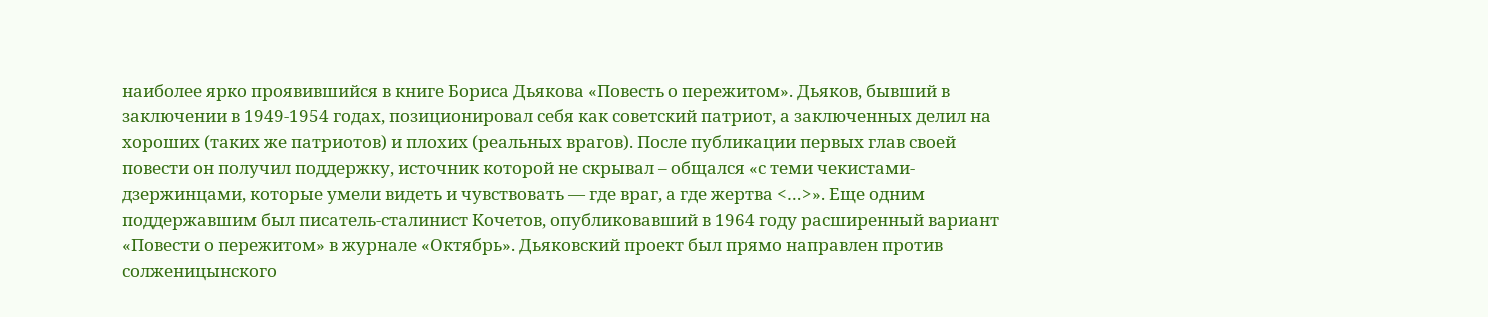наиболее ярко проявившийся в книге Бориса Дьякова «Повесть о пережитом». Дьяков, бывший в заключении в 1949-1954 годах, позиционировал себя как советский патриот, а заключенных делил на хороших (таких же патриотов) и плохих (реальных врагов). После публикации первых глав своей повести он получил поддержку, источник которой не скрывал – общался «с теми чекистами-дзержинцами, которые умели видеть и чувствовать — где враг, а где жертва <…>». Еще одним поддержавшим был писатель-сталинист Кочетов, опубликовавший в 1964 году расширенный вариант «Повести о пережитом» в журнале «Октябрь». Дьяковский проект был прямо направлен против солженицынского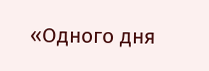«Одного дня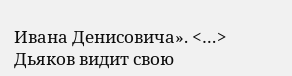Ивана Денисовича». <…> Дьяков видит свою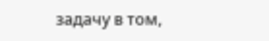задачу в том,